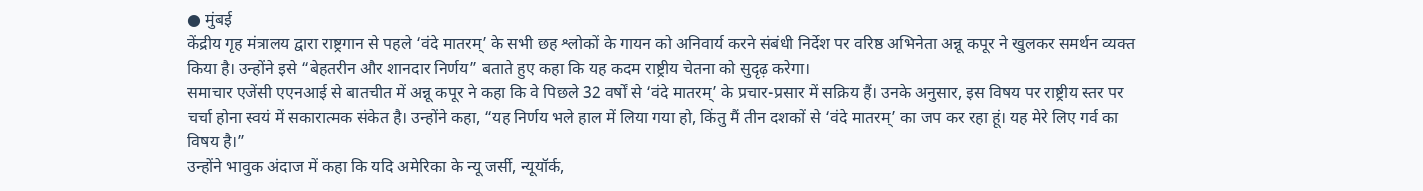● मुंबई
केंद्रीय गृह मंत्रालय द्वारा राष्ट्रगान से पहले ‘वंदे मातरम्’ के सभी छह श्लोकों के गायन को अनिवार्य करने संबंधी निर्देश पर वरिष्ठ अभिनेता अन्नू कपूर ने खुलकर समर्थन व्यक्त किया है। उन्होंने इसे “बेहतरीन और शानदार निर्णय” बताते हुए कहा कि यह कदम राष्ट्रीय चेतना को सुदृढ़ करेगा।
समाचार एजेंसी एएनआई से बातचीत में अन्नू कपूर ने कहा कि वे पिछले 32 वर्षों से ‘वंदे मातरम्’ के प्रचार-प्रसार में सक्रिय हैं। उनके अनुसार, इस विषय पर राष्ट्रीय स्तर पर चर्चा होना स्वयं में सकारात्मक संकेत है। उन्होंने कहा, “यह निर्णय भले हाल में लिया गया हो, किंतु मैं तीन दशकों से ‘वंदे मातरम्’ का जप कर रहा हूं। यह मेरे लिए गर्व का विषय है।”
उन्होंने भावुक अंदाज में कहा कि यदि अमेरिका के न्यू जर्सी, न्यूयॉर्क,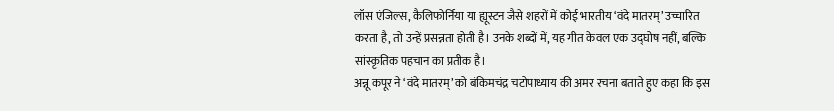लॉस एंजिल्स, कैलिफोर्निया या ह्यूस्टन जैसे शहरों में कोई भारतीय ‘वंदे मातरम्’ उच्चारित करता है, तो उन्हें प्रसन्नता होती है। उनके शब्दों में, यह गीत केवल एक उद्घोष नहीं, बल्कि सांस्कृतिक पहचान का प्रतीक है।
अन्नू कपूर ने ‘वंदे मातरम्’ को बंकिमचंद्र चटोपाध्याय की अमर रचना बताते हुए कहा कि इस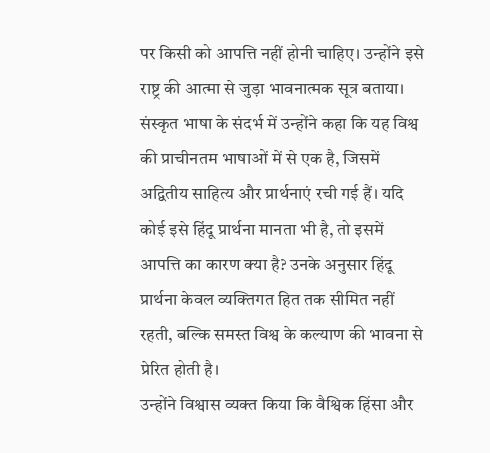पर किसी को आपत्ति नहीं होनी चाहिए। उन्होंने इसे राष्ट्र की आत्मा से जुड़ा भावनात्मक सूत्र बताया।
संस्कृत भाषा के संदर्भ में उन्होंने कहा कि यह विश्व की प्राचीनतम भाषाओं में से एक है, जिसमें अद्वितीय साहित्य और प्रार्थनाएं रची गई हैं। यदि कोई इसे हिंदू प्रार्थना मानता भी है, तो इसमें आपत्ति का कारण क्या है? उनके अनुसार हिंदू प्रार्थना केवल व्यक्तिगत हित तक सीमित नहीं रहती, बल्कि समस्त विश्व के कल्याण की भावना से प्रेरित होती है।
उन्होंने विश्वास व्यक्त किया कि वैश्विक हिंसा और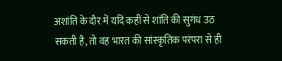अशांति के दौर में यदि कहीं से शांति की सुगंध उठ सकती है, तो वह भारत की सांस्कृतिक परंपरा से ही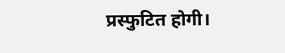प्रस्फुटित होगी।